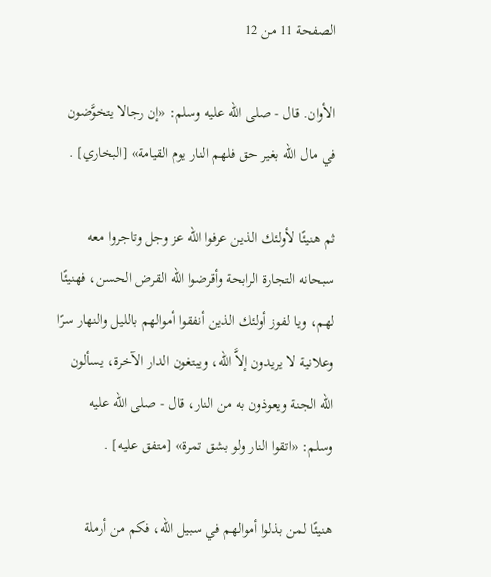الصفحة 11 من 12

الأوان. قال - صلى الله عليه وسلم: «إن رجالا يتخوَّضون في مال الله بغير حق فلهم النار يوم القيامة» [البخاري] .

ثم هنيئًا لأولئك الذين عرفوا الله عز وجل وتاجروا معه سبحانه التجارة الرابحة وأقرضوا الله القرض الحسن، فهنيئًا لهم، ويا لفوز أولئك الذين أنفقوا أموالهم بالليل والنهار سرًا وعلانية لا يريدون إلاَّ الله، ويبتغون الدار الآخرة، يسألون الله الجنة ويعوذون به من النار، قال - صلى الله عليه وسلم: «اتقوا النار ولو بشق تمرة» [متفق عليه] .

هنيئًا لمن بذلوا أموالهم في سبيل الله، فكم من أرملة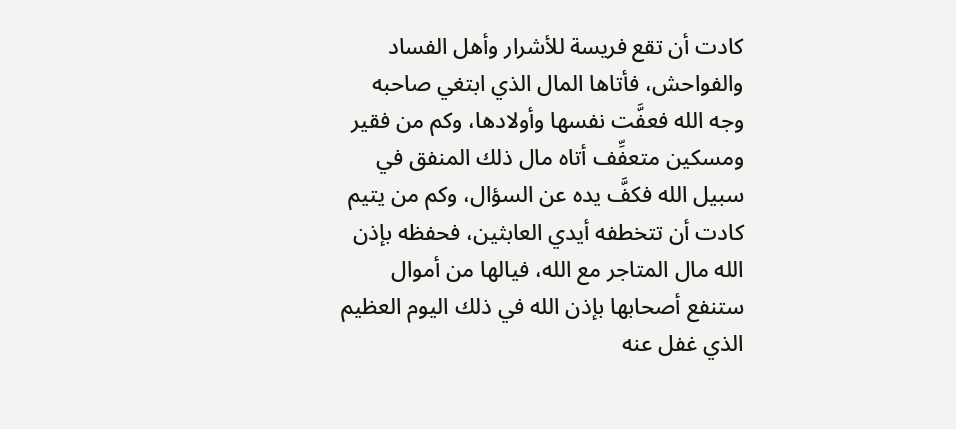كادت أن تقع فريسة للأشرار وأهل الفساد والفواحش، فأتاها المال الذي ابتغي صاحبه وجه الله فعفَّت نفسها وأولادها، وكم من فقير ومسكين متعفِّف أتاه مال ذلك المنفق في سبيل الله فكفَّ يده عن السؤال، وكم من يتيم كادت أن تتخطفه أيدي العابثين، فحفظه بإذن الله مال المتاجر مع الله، فيالها من أموال ستنفع أصحابها بإذن الله في ذلك اليوم العظيم الذي غفل عنه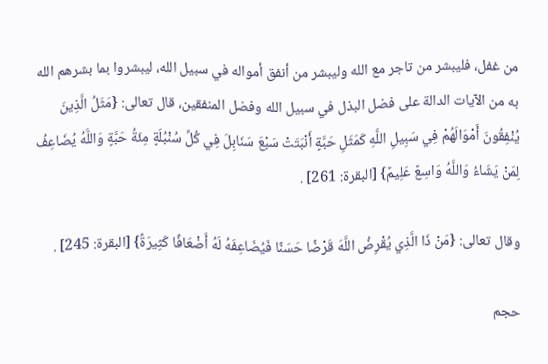من غفل، فليبشر من تاجر مع الله وليبشر من أنفق أمواله في سبيل الله، ليبشروا بما بشرهم الله به من الآيات الدالة على فضل البذل في سبيل الله وفضل المنفقين، قال تعالى: {مَثَلُ الَّذِينَ يُنْفِقُونَ أَمْوَالَهُمْ فِي سَبِيلِ اللَّهِ كَمَثَلِ حَبَّةٍ أَنْبَتَتْ سَبْعَ سَنَابِلَ فِي كُلِّ سُنْبُلَةٍ مِئَةُ حَبَّةٍ وَاللَّهُ يُضَاعِفُ لِمَنْ يَشَاءُ وَاللَّهُ وَاسِعٌ عَلِيمٌ} [البقرة: 261] .

وقال تعالى: {مَنْ ذَا الَّذِي يُقْرِضُ اللَّهَ قَرْضًا حَسَنًا فَيُضَاعِفَهُ لَهُ أَضْعَافًا كَثِيرَةً} [البقرة: 245] .

حجم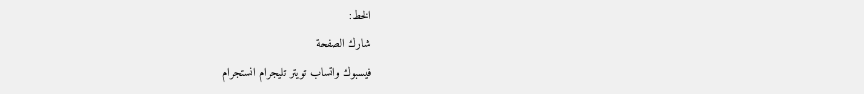الخط:
شارك الصفحة
فيسبوك واتساب تويتر تليجرام انستجرام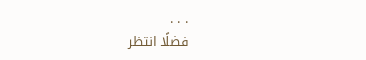. . .
فضلًا انتظر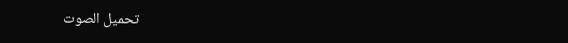تحميل الصوت